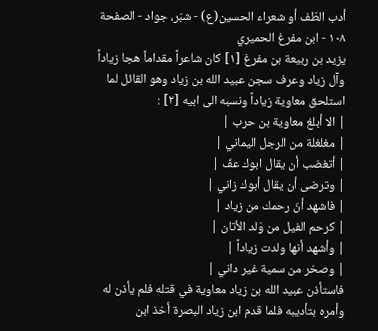أدب الطّف أو شعراء الحسين(ع) - شبّر، جواد - الصفحة ١٠٨ - ابن مفرغ الحميري
يزيد بن ربيعة بن مفرغ [١] كان شاعراً مقداماً هجا زياداً وآل زياد وعرف سجن عبيد الله بن زياد وهو القائل لما استلحق معاوية زياداً ونسبه الى ابيه [٢] :
| الا أبلغ معاوية بن حرب |
| مغلغلة من الرجل اليماني |
| أتغضب أن يقال ابوك عفّ |
| وترضى أن يقال أبوك زاني |
| فاشهد أنّ رحمك من زياد |
| كرحم الفيل من وَلد الأتان |
| وأشهد أنها ولدت زياداً |
| وصخر من سمية غير داني |
فاستأذن عبيد الله بن زياد معاوية في قتله فلم يأذن له وأمره بتأديبه فلما قدم ابن زياد البصرة أخذ ابن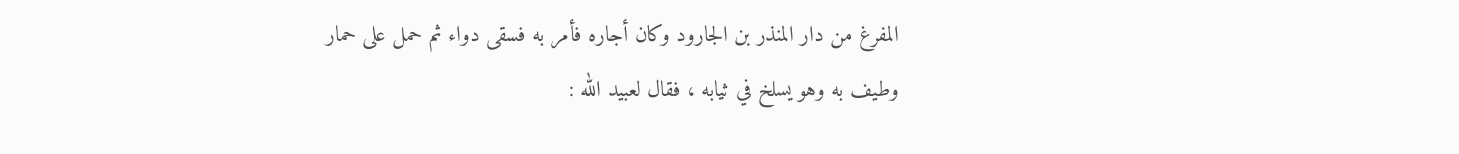المفرغ من دار المنذر بن الجارود وكان أجاره فأمر به فسقى دواء ثم حمل على حمار وطيف به وهو يسلخ في ثيابه ، فقال لعبيد الله :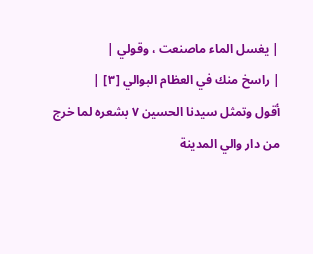| يغسل الماء ماصنعت ، وقولي |
| راسخ منك في العظام البوالي [٣] |
أقول وتمثل سيدنا الحسين ٧ بشعره لما خرج من دار والي المدينة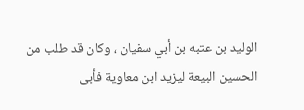الوليد بن عتبه بن أبي سفيان ، وكان قد طلب من الحسين البيعة ليزيد ابن معاوية فأبى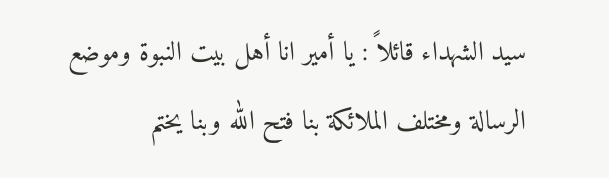سيد الشهداء قائلاً : يا أمير انا أهل بيت النبوة وموضع الرسالة ومختلف الملائكة بنا فتح الله وبنا يختم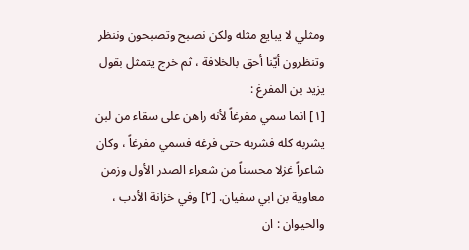ومثلي لا يبايع مثله ولكن نصبح وتصبحون وننظر وتنظرون أيّنا أحق بالخلافة ، ثم خرج يتمثل بقول يزيد بن المفرغ :
[١] انما سمي مفرغاً لأنه راهن على سقاء من لبن يشربه كله فشربه حتى فرغه فسمي مفرغاً ، وكان شاعراً غزلا محسناً من شعراء الصدر الأول وزمن معاوية بن ابي سفيان. [٢] وفي خزانة الأدب ، والحيوان : ان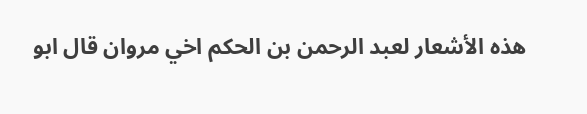هذه الأشعار لعبد الرحمن بن الحكم اخي مروان قال ابو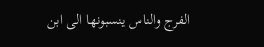الفرج والناس ينسبونها الى ابن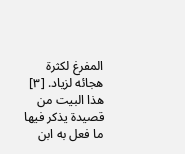المفرغ لكثرة هجائه لزياد. [٣] هذا البيت من قصيدة يذكر فيها ما فعل به ابن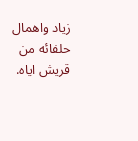زياد واهمال حلفائه من قريش اياه.